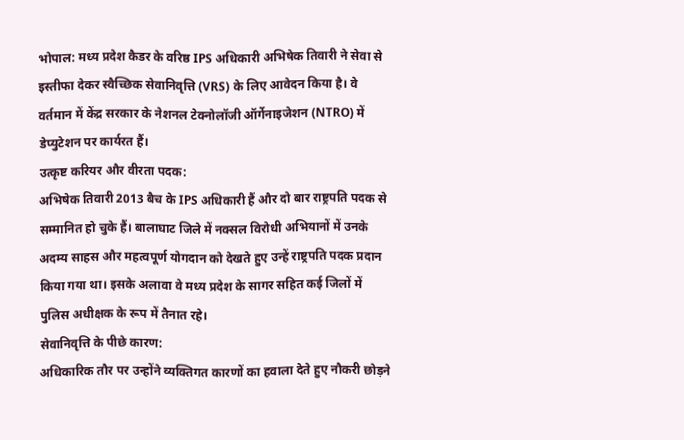भोपाल: मध्य प्रदेश कैडर के वरिष्ठ IPS अधिकारी अभिषेक तिवारी ने सेवा से इस्तीफा देकर स्वैच्छिक सेवानिवृत्ति (VRS) के लिए आवेदन किया है। वे वर्तमान में केंद्र सरकार के नेशनल टेक्नोलॉजी ऑर्गेनाइजेशन (NTRO) में डेप्युटेशन पर कार्यरत हैं।
उत्कृष्ट करियर और वीरता पदक:
अभिषेक तिवारी 2013 बैच के IPS अधिकारी हैं और दो बार राष्ट्रपति पदक से सम्मानित हो चुके हैं। बालाघाट जिले में नक्सल विरोधी अभियानों में उनके अदम्य साहस और महत्वपूर्ण योगदान को देखते हुए उन्हें राष्ट्रपति पदक प्रदान किया गया था। इसके अलावा वे मध्य प्रदेश के सागर सहित कई जिलों में पुलिस अधीक्षक के रूप में तैनात रहे।
सेवानिवृत्ति के पीछे कारण:
अधिकारिक तौर पर उन्होंने व्यक्तिगत कारणों का हवाला देते हुए नौकरी छोड़ने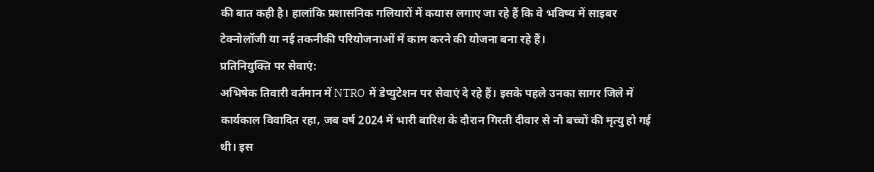की बात कही है। हालांकि प्रशासनिक गलियारों में कयास लगाए जा रहे हैं कि वे भविष्य में साइबर टेक्नोलॉजी या नई तकनीकी परियोजनाओं में काम करने की योजना बना रहे हैं।
प्रतिनियुक्ति पर सेवाएं:
अभिषेक तिवारी वर्तमान में NTRO में डेप्युटेशन पर सेवाएं दे रहे हैं। इसके पहले उनका सागर जिले में कार्यकाल विवादित रहा, जब वर्ष 2024 में भारी बारिश के दौरान गिरती दीवार से नौ बच्चों की मृत्यु हो गई थी। इस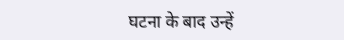घटना के बाद उन्हें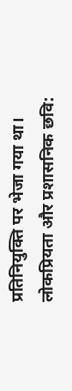प्रतिनियुक्ति पर भेजा गया था।
लोकप्रियता और प्रशासनिक छवि: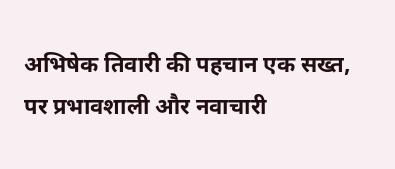अभिषेक तिवारी की पहचान एक सख्त, पर प्रभावशाली और नवाचारी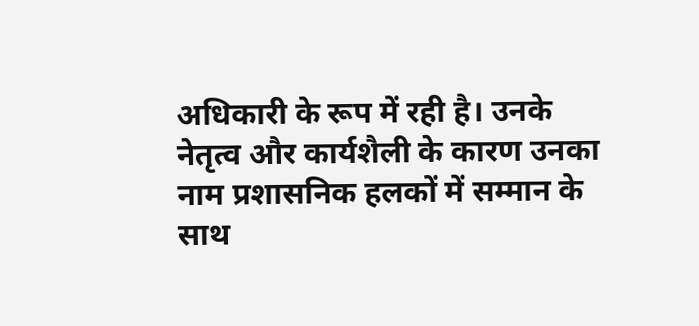अधिकारी के रूप में रही है। उनके नेतृत्व और कार्यशैली के कारण उनका नाम प्रशासनिक हलकों में सम्मान के साथ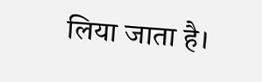लिया जाता है।